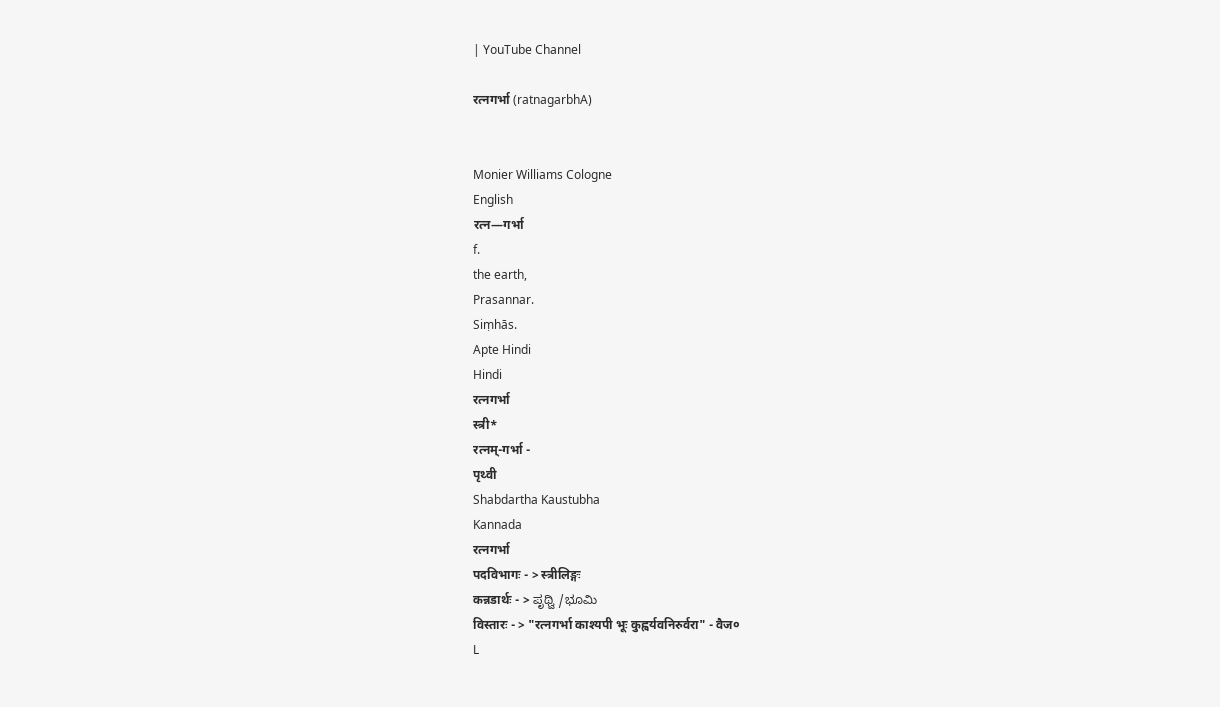| YouTube Channel

रत्नगर्भा (ratnagarbhA)


Monier Williams Cologne
English
रत्न—गर्भा
f.
the earth,
Prasannar.
Siṃhās.
Apte Hindi
Hindi
रत्नगर्भा
स्त्री*
रत्नम्-गर्भा -
पृथ्वी
Shabdartha Kaustubha
Kannada
रत्नगर्भा
पदविभागः - > स्त्रीलिङ्गः
कन्नडार्थः - > ಪೃಥ್ವಿ /ಭೂಮಿ
विस्तारः - > "रत्नगर्भा काश्यपी भूः कुह्वर्यवनिरुर्वरा" - वैज०
L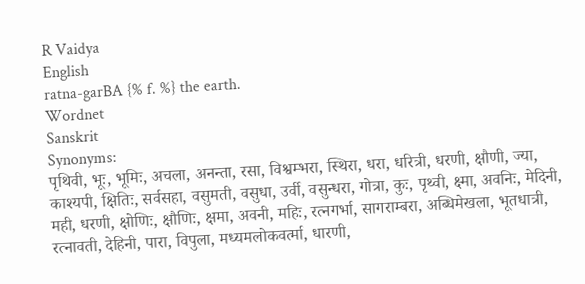R Vaidya
English
ratna-garBA {% f. %} the earth.
Wordnet
Sanskrit
Synonyms:
पृथिवी, भूः, भूमिः, अचला, अनन्ता, रसा, विश्वम्भरा, स्थिरा, धरा, धरित्री, धरणी, क्षौणी, ज्या, काश्यपी, क्षितिः, सर्वसहा, वसुमती, वसुधा, उर्वी, वसुन्धरा, गोत्रा, कुः, पृथ्वी, क्ष्मा, अवनिः, मेदिनी, मही, धरणी, क्षोणिः, क्षौणिः, क्षमा, अवनी, महिः, रत्नगर्भा, सागराम्बरा, अब्धिमेखला, भूतधात्री, रत्नावती, देहिनी, पारा, विपुला, मध्यमलोकवर्त्मा, धारणी,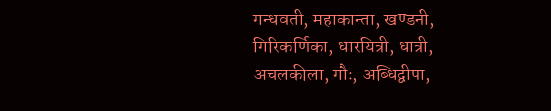गन्धवती, महाकान्ता, खण्डनी, गिरिकर्णिका, धारयित्री, धात्री, अचलकीला, गौः, अब्धिद्वीपा,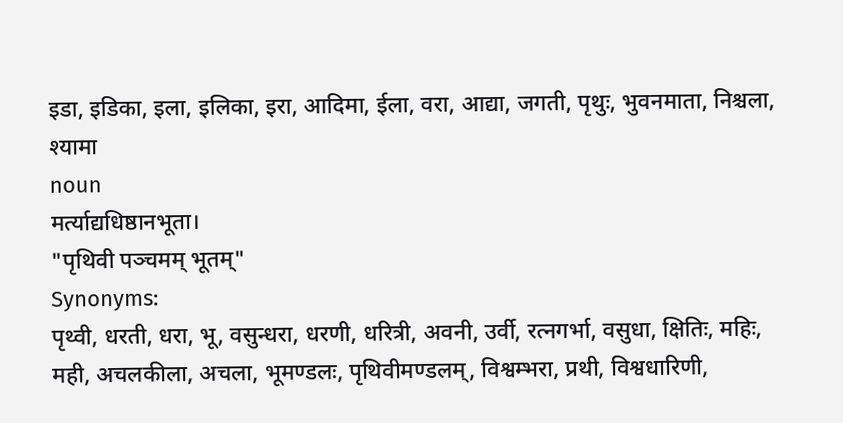इडा, इडिका, इला, इलिका, इरा, आदिमा, ईला, वरा, आद्या, जगती, पृथुः, भुवनमाता, निश्चला, श्यामा
noun
मर्त्याद्यधिष्ठानभूता।
"पृथिवी पञ्चमम् भूतम्"
Synonyms:
पृथ्वी, धरती, धरा, भू, वसुन्धरा, धरणी, धरित्री, अवनी, उर्वी, रत्नगर्भा, वसुधा, क्षितिः, महिः, मही, अचलकीला, अचला, भूमण्डलः, पृथिवीमण्डलम्, विश्वम्भरा, प्रथी, विश्वधारिणी,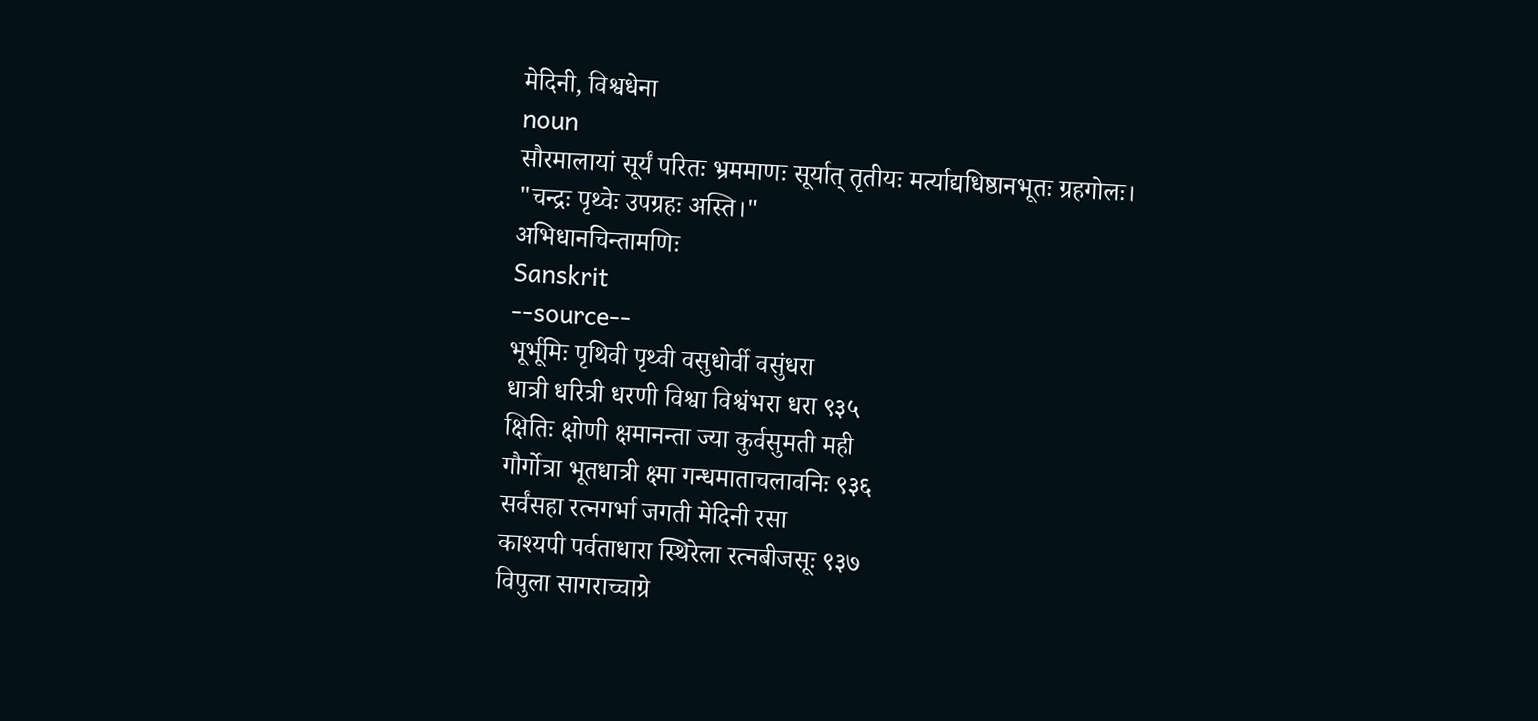मेदिनी, विश्वधेना
noun
सौरमालायां सूर्यं परितः भ्रममाणः सूर्यात् तृतीयः मर्त्याद्यधिष्ठानभूतः ग्रहगोलः।
"चन्द्रः पृथ्वेः उपग्रहः अस्ति।"
अभिधानचिन्तामणिः
Sanskrit
--source--
भूर्भूमिः पृथिवी पृथ्वी वसुधोर्वी वसुंधरा
धात्री धरित्री धरणी विश्वा विश्वंभरा धरा ९३५
क्षितिः क्षोणी क्षमानन्ता ज्या कुर्वसुमती मही
गौर्गोत्रा भूतधात्री क्ष्मा गन्धमाताचलावनिः ९३६
सर्वंसहा रत्नगर्भा जगती मेदिनी रसा
काश्यपी पर्वताधारा स्थिरेला रत्नबीजसूः ९३७
विपुला सागराच्चाग्रे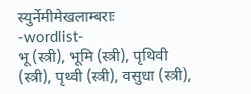स्युर्नेमीमेखलाम्बराः
-wordlist-
भू (स्त्री), भूमि (स्त्री), पृथिवी (स्त्री), पृथ्वी (स्त्री), वसुधा (स्त्री),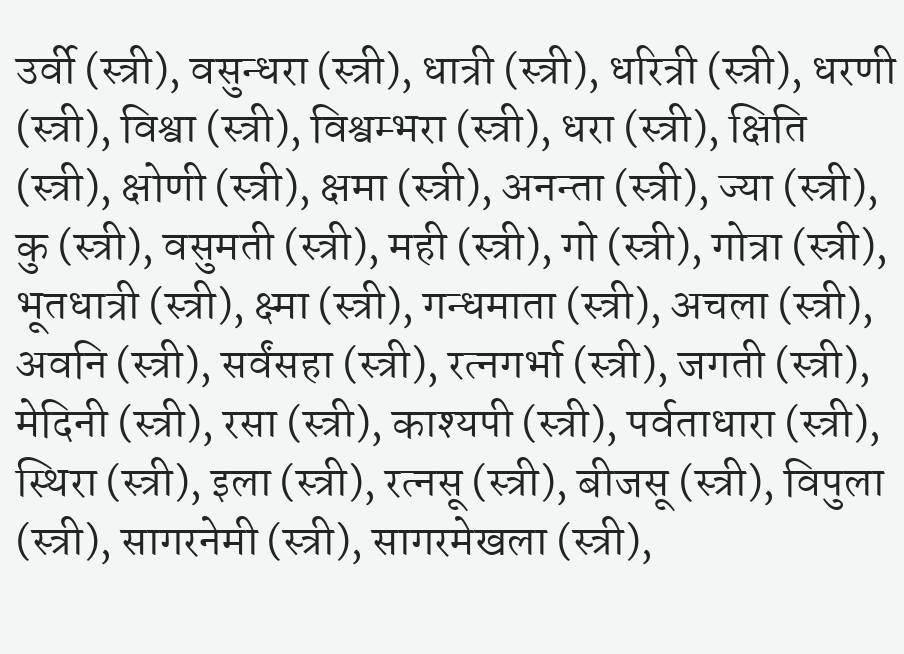उर्वी (स्त्री), वसुन्धरा (स्त्री), धात्री (स्त्री), धरित्री (स्त्री), धरणी (स्त्री), विश्वा (स्त्री), विश्वम्भरा (स्त्री), धरा (स्त्री), क्षिति (स्त्री), क्षोणी (स्त्री), क्षमा (स्त्री), अनन्ता (स्त्री), ज्या (स्त्री), कु (स्त्री), वसुमती (स्त्री), मही (स्त्री), गो (स्त्री), गोत्रा (स्त्री), भूतधात्री (स्त्री), क्ष्मा (स्त्री), गन्धमाता (स्त्री), अचला (स्त्री), अवनि (स्त्री), सर्वंसहा (स्त्री), रत्नगर्भा (स्त्री), जगती (स्त्री), मेदिनी (स्त्री), रसा (स्त्री), काश्यपी (स्त्री), पर्वताधारा (स्त्री), स्थिरा (स्त्री), इला (स्त्री), रत्नसू (स्त्री), बीजसू (स्त्री), विपुला (स्त्री), सागरनेमी (स्त्री), सागरमेखला (स्त्री),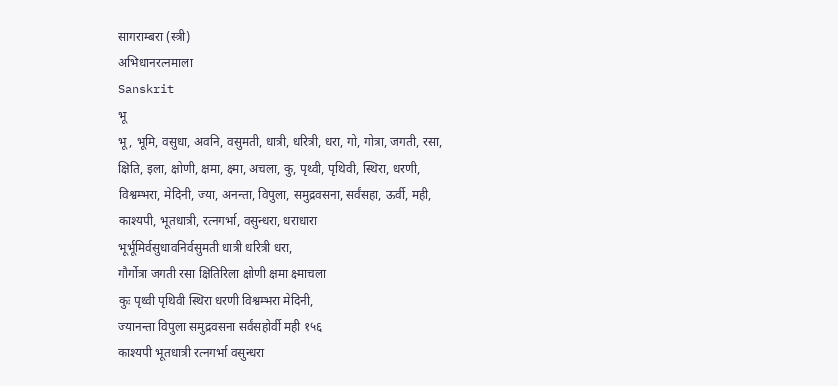सागराम्बरा (स्त्री)
अभिधानरत्नमाला
Sanskrit
भू
भू, भूमि, वसुधा, अवनि, वसुमती, धात्री, धरित्री, धरा, गो, गोत्रा, जगती, रसा, क्षिति, इला, क्षोणी, क्षमा, क्ष्मा, अचला, कु, पृथ्वी, पृथिवी, स्थिरा, धरणी, विश्वम्भरा, मेदिनी, ज्या, अनन्ता, विपुला, समुद्रवसना, सर्वंसहा, ऊर्वी, मही, काश्यपी, भूतधात्री, रत्नगर्भा, वसुन्धरा, धराधारा
भूर्भूमिर्वसुधावनिर्वसुमती धात्री धरित्री धरा,
गौर्गोत्रा जगती रसा क्षितिरिला क्षोणी क्षमा क्ष्माचला
कुः पृथ्वी पृथिवी स्थिरा धरणी विश्वम्भरा मेदिनी,
ज्यानन्ता विपुला समुद्रवसना सर्वंसहोर्वी मही १५६
काश्यपी भूतधात्री रत्नगर्भा वसुन्धरा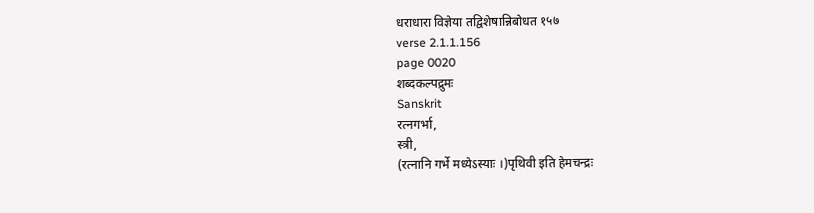धराधारा विज्ञेया तद्विशेषान्निबोधत १५७
verse 2.1.1.156
page 0020
शब्दकल्पद्रुमः
Sanskrit
रत्नगर्भा,
स्त्री,
(रत्नानि गर्भे मध्येऽस्याः ।)पृथिवी इति हेमचन्द्रः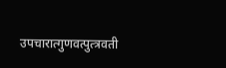उपचारात्गुणवत्पुत्त्रवती